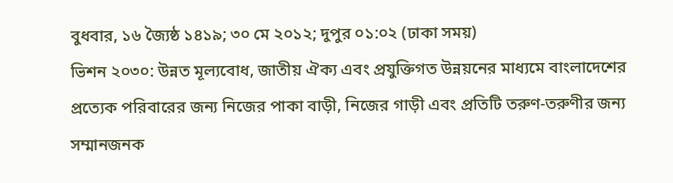বুধবার, ১৬ জ্যৈষ্ঠ ১৪১৯; ৩০ মে ২০১২; দুপুর ০১:০২ (ঢাকা সময়)
ভিশন ২০৩০: উন্নত মূল্যবোধ, জাতীয় ঐক্য এবং প্রযুক্তিগত উন্নয়নের মাধ্যমে বাংলাদেশের প্রত্যেক পরিবারের জন্য নিজের পাকা বাড়ী, নিজের গাড়ী এবং প্রতিটি তরুণ-তরুণীর জন্য সম্মানজনক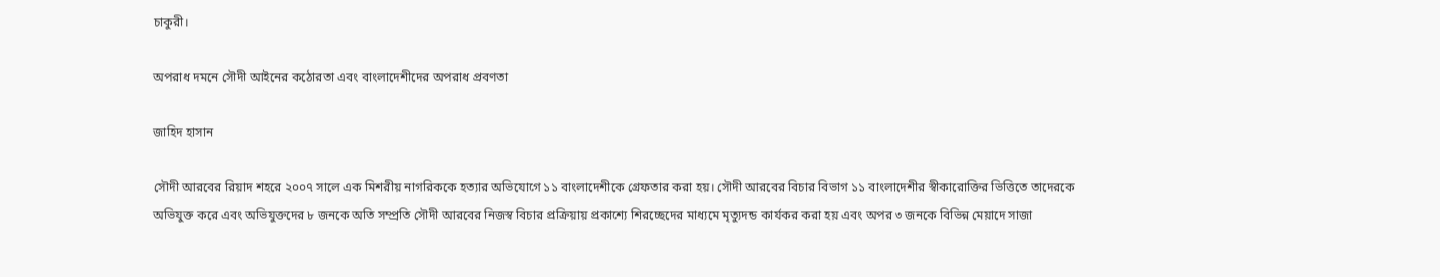চাকুরী।

অপরাধ দমনে সৌদী আইনের কঠোরতা এবং বাংলাদেশীদের অপরাধ প্রবণতা

জাহিদ হাসান

সৌদী আরবের রিয়াদ শহরে ২০০৭ সালে এক মিশরীয় নাগরিককে হত্যার অভিযোগে ১১ বাংলাদেশীকে গ্রেফতার করা হয়। সৌদী আরবের বিচার বিভাগ ১১ বাংলাদেশীর স্বীকারোক্তির ভিত্তিতে তাদেরকে অভিযুক্ত করে এবং অভিযুক্তদের ৮ জনকে অতি সম্প্রতি সৌদী আরবের নিজস্ব বিচার প্রক্রিয়ায় প্রকাশ্যে শিরচ্ছেদের মাধ্যমে মৃত্যুদন্ড কার্যকর করা হয় এবং অপর ৩ জনকে বিভিন্ন মেয়াদে সাজা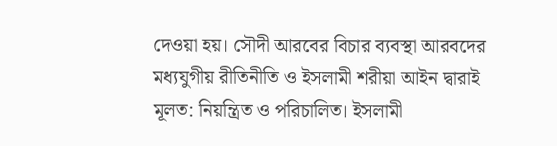দেওয়া হয়। সৌদী আরবের বিচার ব্যবস্থা আরবদের মধ্যযুগীয় রীতিনীতি ও ইসলামী শরীয়া আইন দ্বারাই মূলত: নিয়ন্ত্রিত ও পরিচালিত। ইসলামী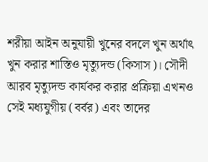শরীয়া আইন অনুযায়ী খুনের বদলে খুন অর্থাৎ খুন করার শাস্তিও মৃত্যুদন্ড (কিসাস)। সৌদী আরব মৃত্যুদন্ড কার্যকর করার প্রক্রিয়া এখনও সেই মধ্যযুগীয় (বর্বর) এবং তাদের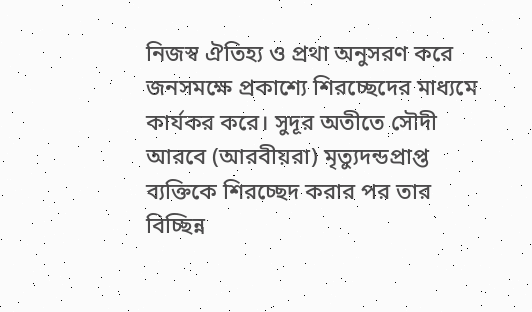নিজস্ব ঐতিহ্য ও প্রথা অনুসরণ করে জনসমক্ষে প্রকাশ্যে শিরচ্ছেদের মাধ্যমে কার্যকর করে। সুদূর অতীতে সৌদী আরবে (আরবীয়রা) মৃত্যুদন্ডপ্রাপ্ত ব্যক্তিকে শিরচ্ছেদ করার পর তার বিচ্ছিন্ন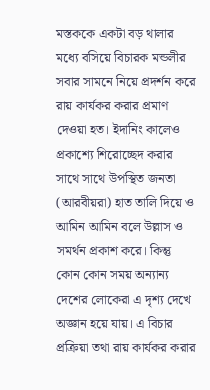মস্তককে একটা বড় থালার মধ্যে বসিয়ে বিচারক মন্ডলীর সবার সামনে নিয়ে প্রদর্শন করে রায় কার্যকর করার প্রমাণ দেওয়া হত। ইদানিং কালেও প্রকাশ্যে শিরোচ্ছেদ করার সাথে সাথে উপস্থিত জনতা (আরবীয়রা) হাত তালি দিয়ে ও আমিন আমিন বলে উল্লাস ও সমর্থন প্রকাশ করে। কিন্তু কোন কোন সময় অন্যান্য দেশের লোকেরা এ দৃশ্য দেখে অজ্ঞান হয়ে যায়। এ বিচার প্রক্রিয়া তথা রায় কার্যকর করার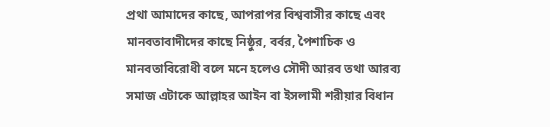প্রথা আমাদের কাছে, আপরাপর বিশ্ববাসীর কাছে এবং মানবতাবাদীদের কাছে নিষ্ঠুর, বর্বর, পৈশাচিক ও মানবতাবিরোধী বলে মনে হলেও সৌদী আরব তথা আরব্য সমাজ এটাকে আল্লাহর আইন বা ইসলামী শরীয়ার বিধান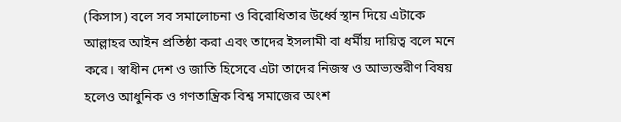(কিসাস) বলে সব সমালোচনা ও বিরোধিতার উর্ধ্বে স্থান দিয়ে এটাকে আল্লাহর আইন প্রতিষ্ঠা করা এবং তাদের ইসলামী বা ধর্মীয় দায়িত্ব বলে মনে করে। স্বাধীন দেশ ও জাতি হিসেবে এটা তাদের নিজস্ব ও আভ্যন্তরীণ বিষয় হলেও আধুনিক ও গণতান্ত্রিক বিশ্ব সমাজের অংশ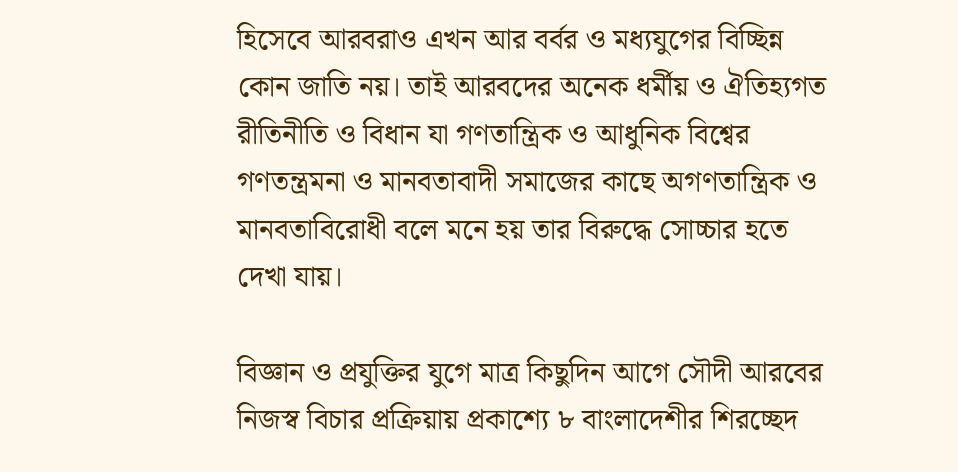হিসেবে আরবরাও এখন আর বর্বর ও মধ্যযুগের বিচ্ছিন্ন কোন জাতি নয়। তাই আরবদের অনেক ধর্মীয় ও ঐতিহ্যগত রীতিনীতি ও বিধান যা গণতান্ত্রিক ও আধুনিক বিশ্বের গণতন্ত্রমনা ও মানবতাবাদী সমাজের কাছে অগণতান্ত্রিক ও মানবতাবিরোধী বলে মনে হয় তার বিরুদ্ধে সোচ্চার হতে দেখা যায়।

বিজ্ঞান ও প্রযুক্তির যুগে মাত্র কিছুদিন আগে সৌদী আরবের নিজস্ব বিচার প্রক্রিয়ায় প্রকাশ্যে ৮ বাংলাদেশীর শিরচ্ছেদ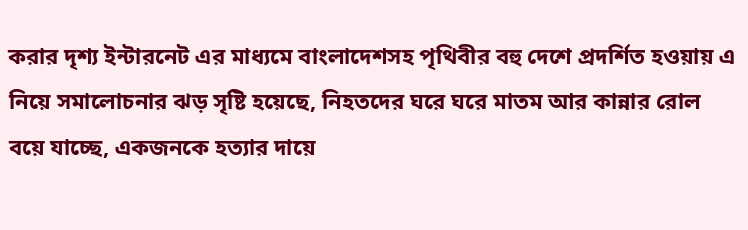করার দৃশ্য ইন্টারনেট এর মাধ্যমে বাংলাদেশসহ পৃথিবীর বহু দেশে প্রদর্শিত হওয়ায় এ নিয়ে সমালোচনার ঝড় সৃষ্টি হয়েছে, নিহতদের ঘরে ঘরে মাতম আর কান্নার রোল বয়ে যাচ্ছে, একজনকে হত্যার দায়ে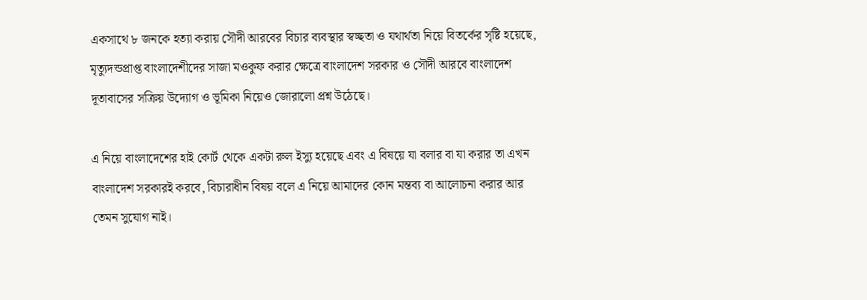একসাথে ৮ জনকে হত্যা করায় সৌদী আরবের বিচার ব্যবস্থার স্বচ্ছতা ও যথার্থতা নিয়ে বিতর্কের সৃষ্টি হয়েছে, মৃত্যুদন্ডপ্রাপ্ত বাংলাদেশীদের সাজা মওকুফ করার ক্ষেত্রে বাংলাদেশ সরকার ও সৌদী আরবে বাংলাদেশ দূতাবাসের সক্রিয় উদ্যোগ ও ভূমিকা নিয়েও জোরালো প্রশ্ন উঠেছে।

এ নিয়ে বাংলাদেশের হাই কোর্ট থেকে একটা রুল ইস্যু হয়েছে এবং এ বিষয়ে যা বলার বা যা করার তা এখন বাংলাদেশ সরকারই করবে, বিচারাধীন বিষয় বলে এ নিয়ে আমাদের কোন মন্তব্য বা আলোচনা করার আর তেমন সুযোগ নাই।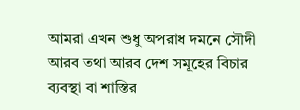আমরা এখন শুধু অপরাধ দমনে সৌদী আরব তথা আরব দেশ সমূহের বিচার ব্যবস্থা বা শাস্তির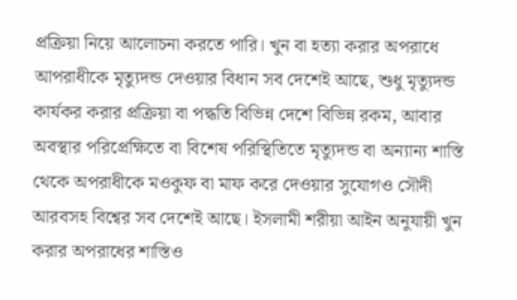প্রক্রিয়া নিয়ে আলোচনা করতে পারি। খুন বা হত্যা করার অপরাধে আপরাধীকে মৃত্যুদন্ড দেওয়ার বিধান সব দেশেই আছে, শুধু মৃত্যুদন্ড কার্যকর করার প্রক্রিয়া বা পদ্ধতি বিভিন্ন দেশে বিভিন্ন রকম, আবার অবস্থার পরিপ্রেক্ষিতে বা বিশেষ পরিস্থিতিতে মৃত্যুদন্ড বা অন্যান্য শাস্তি থেকে অপরাধীকে মওকুফ বা মাফ করে দেওয়ার সুযোগও সৌদী আরবসহ বিশ্বের সব দেশেই আছে। ইসলামী শরীয়া আইন অনুযায়ী খুন করার অপরাধের শাস্তিও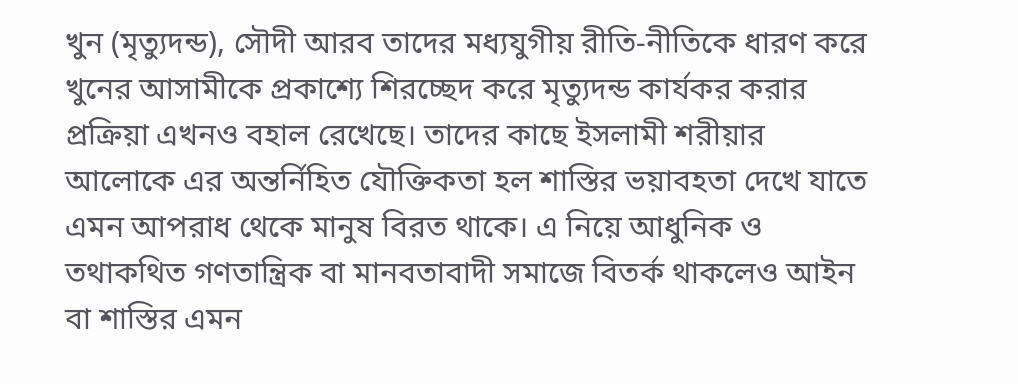খুন (মৃত্যুদন্ড), সৌদী আরব তাদের মধ্যযুগীয় রীতি-নীতিকে ধারণ করে খুনের আসামীকে প্রকাশ্যে শিরচ্ছেদ করে মৃত্যুদন্ড কার্যকর করার প্রক্রিয়া এখনও বহাল রেখেছে। তাদের কাছে ইসলামী শরীয়ার আলোকে এর অন্তর্নিহিত যৌক্তিকতা হল শাস্তির ভয়াবহতা দেখে যাতে এমন আপরাধ থেকে মানুষ বিরত থাকে। এ নিয়ে আধুনিক ও তথাকথিত গণতান্ত্রিক বা মানবতাবাদী সমাজে বিতর্ক থাকলেও আইন বা শাস্তির এমন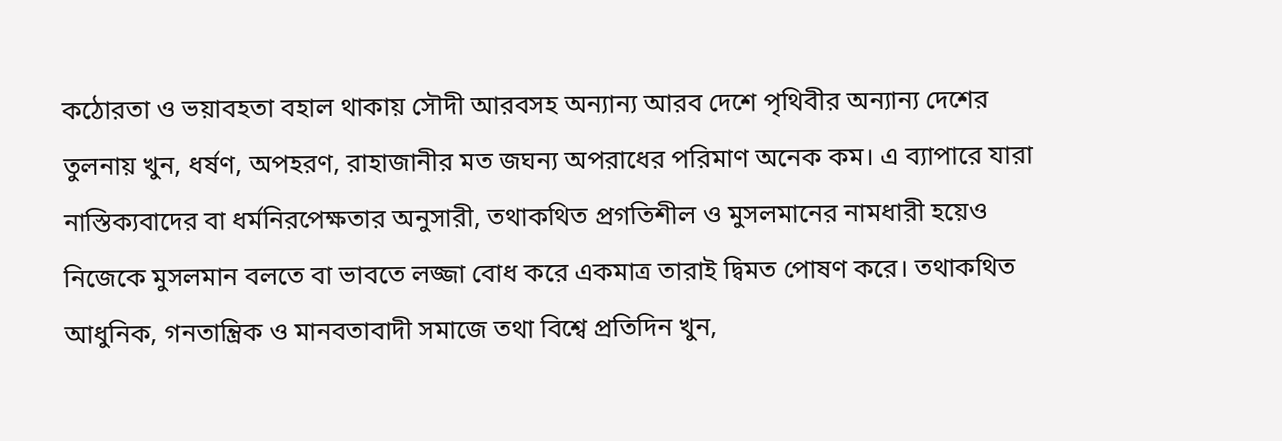কঠোরতা ও ভয়াবহতা বহাল থাকায় সৌদী আরবসহ অন্যান্য আরব দেশে পৃথিবীর অন্যান্য দেশের তুলনায় খুন, ধর্ষণ, অপহরণ, রাহাজানীর মত জঘন্য অপরাধের পরিমাণ অনেক কম। এ ব্যাপারে যারা নাস্তিক্যবাদের বা ধর্মনিরপেক্ষতার অনুসারী, তথাকথিত প্রগতিশীল ও মুসলমানের নামধারী হয়েও নিজেকে মুসলমান বলতে বা ভাবতে লজ্জা বোধ করে একমাত্র তারাই দ্বিমত পোষণ করে। তথাকথিত আধুনিক, গনতান্ত্রিক ও মানবতাবাদী সমাজে তথা বিশ্বে প্রতিদিন খুন,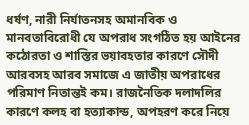ধর্ষণ, নারী নির্যাতনসহ অমানবিক ও মানবতাবিরোধী যে অপরাধ সংগঠিত হয় আইনের কঠোরতা ও শাস্তির ভয়াবহতার কারণে সৌদী আরবসহ আরব সমাজে এ জাতীয় অপরাধের পরিমাণ নিতান্তই কম। রাজনৈতিক দলাদলির কারণে কলহ বা হত্যাকান্ড, অপহরণ করে নিয়ে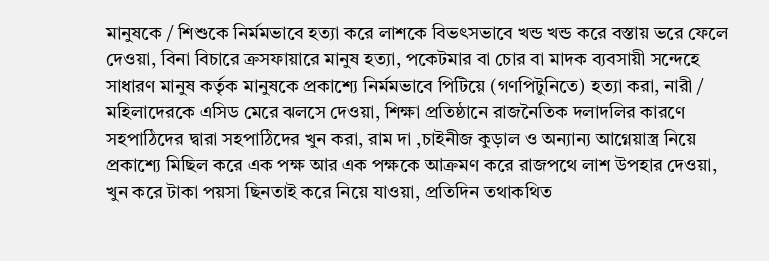মানুষকে / শিশুকে নির্মমভাবে হত্যা করে লাশকে বিভৎসভাবে খন্ড খন্ড করে বস্তায় ভরে ফেলে দেওয়া, বিনা বিচারে ক্রসফায়ারে মানুষ হত্যা, পকেটমার বা চোর বা মাদক ব্যবসায়ী সন্দেহে সাধারণ মানুষ কর্তৃক মানুষকে প্রকাশ্যে নির্মমভাবে পিটিয়ে (গণপিটুনিতে) হত্যা করা, নারী / মহিলাদেরকে এসিড মেরে ঝলসে দেওয়া, শিক্ষা প্রতিষ্ঠানে রাজনৈতিক দলাদলির কারণে সহপাঠিদের দ্বারা সহপাঠিদের খুন করা, রাম দা ,চাইনীজ কুড়াল ও অন্যান্য আগ্নেয়াস্ত্র নিয়ে প্রকাশ্যে মিছিল করে এক পক্ষ আর এক পক্ষকে আক্রমণ করে রাজপথে লাশ উপহার দেওয়া, খুন করে টাকা পয়সা ছিনতাই করে নিয়ে যাওয়া, প্রতিদিন তথাকথিত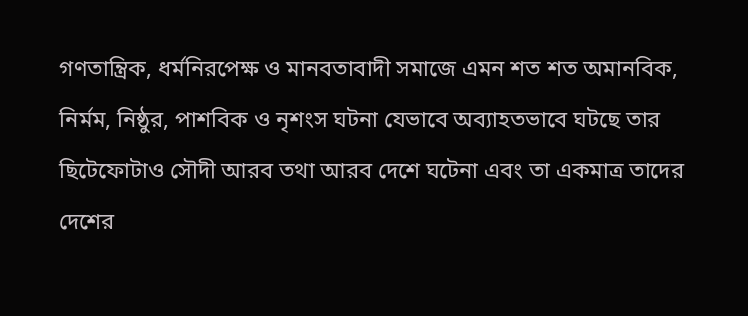গণতান্ত্রিক, ধর্মনিরপেক্ষ ও মানবতাবাদী সমাজে এমন শত শত অমানবিক, নির্মম, নিষ্ঠুর, পাশবিক ও নৃশংস ঘটনা যেভাবে অব্যাহতভাবে ঘটছে তার ছিটেফোটাও সৌদী আরব তথা আরব দেশে ঘটেনা এবং তা একমাত্র তাদের দেশের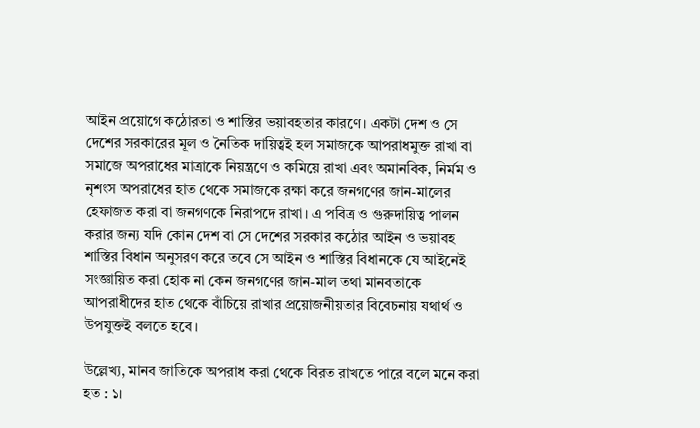আইন প্রয়োগে কঠোরতা ও শাস্তির ভয়াবহতার কারণে। একটা দেশ ও সে দেশের সরকারের মূল ও নৈতিক দায়িত্বই হল সমাজকে আপরাধমুক্ত রাখা বা সমাজে অপরাধের মাত্রাকে নিয়ন্ত্রণে ও কমিয়ে রাখা এবং অমানবিক, নির্মম ও নৃশংস অপরাধের হাত থেকে সমাজকে রক্ষা করে জনগণের জান-মালের হেফাজত করা বা জনগণকে নিরাপদে রাখা। এ পবিত্র ও গুরুদায়িত্ব পালন করার জন্য যদি কোন দেশ বা সে দেশের সরকার কঠোর আইন ও ভয়াবহ শাস্তির বিধান অনুসরণ করে তবে সে আইন ও শাস্তির বিধানকে যে আইনেই সংজ্ঞায়িত করা হোক না কেন জনগণের জান-মাল তথা মানবতাকে আপরাধীদের হাত থেকে বাঁচিয়ে রাখার প্রয়োজনীয়তার বিবেচনায় যথার্থ ও উপযুক্তই বলতে হবে।

উল্লেখ্য, মানব জাতিকে অপরাধ করা থেকে বিরত রাখতে পারে বলে মনে করা হত : ১।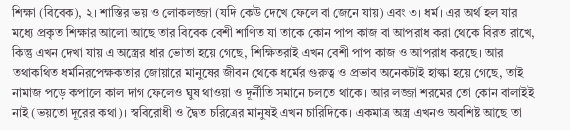শিক্ষা (বিবেক), ২। শাস্তির ভয় ও লোকলজ্জা (যদি কেউ দেখে ফেলে বা জেনে যায়) এবং ৩। ধর্ম। এর অর্থ হল যার মধ্যে প্রকৃত শিক্ষার আলো আছে তার বিবেক বেশী শাণিত যা তাকে কোন পাপ কাজ বা আপরাধ করা থেকে বিরত রাখে, কিন্তু এখন দেখা যায় এ অস্ত্রের ধার ভোতা হয়ে গেছে, শিক্ষিতরাই এখন বেশী পাপ কাজ ও আপরাধ করছে। আর তথাকথিত ধর্মনিরপেক্ষকতার জোয়ারে মানুষের জীবন থেকে ধর্মের গুরুত্ব ও প্রভাব অনেকটাই হাল্কা হয়ে গেছে, তাই নামাজ পড়ে কপালে কাল দাগ ফেলেও ঘুষ থাওয়া ও দূর্নীতি সমানে চলতে থাকে। আর লজ্জা শরমের তো কোন বালাইই নাই (ভয়তো দূরের কথা)। স্ববিরোধী ও দ্বৈত চরিত্রের মানুষই এখন চারিদিকে। একমাত্র অস্ত্র এখনও অবশিষ্ট আছে তা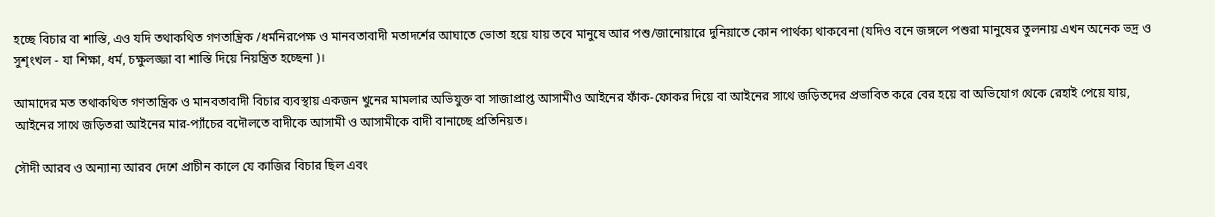হচ্ছে বিচার বা শাস্তি, এও যদি তথাকথিত গণতান্ত্রিক /ধর্মনিরপেক্ষ ও মানবতাবাদী মতাদর্শের আঘাতে ভোতা হয়ে যায় তবে মানুষে আর পশু/জানোয়ারে দুনিয়াতে কোন পার্থক্য থাকবেনা (যদিও বনে জঙ্গলে পশুরা মানুষের তুলনায় এখন অনেক ভদ্র ও সুশৃংখল - যা শিক্ষা, ধর্ম, চক্ষুলজ্জা বা শাস্তি দিয়ে নিয়ন্ত্রিত হচ্ছেনা )।

আমাদের মত তথাকথিত গণতান্ত্রিক ও মানবতাবাদী বিচার ব্যবস্থায় একজন খুনের মামলার অভিযুক্ত বা সাজাপ্রাপ্ত আসামীও আইনের ফাঁক-ফোকর দিয়ে বা আইনের সাথে জড়িতদের প্রভাবিত করে বের হয়ে বা অভিযোগ থেকে রেহাই পেয়ে যায়, আইনের সাথে জড়িতরা আইনের মার-প্যাঁচের বদৌলতে বাদীকে আসামী ও আসামীকে বাদী বানাচ্ছে প্রতিনিয়ত।

সৌদী আরব ও অন্যান্য আরব দেশে প্রাচীন কালে যে কাজির বিচার ছিল এবং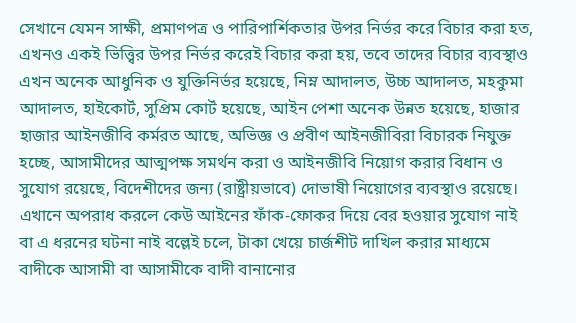সেখানে যেমন সাক্ষী, প্রমাণপত্র ও পারিপার্শিকতার উপর নির্ভর করে বিচার করা হত, এখনও একই ভিত্ত্বির উপর নির্ভর করেই বিচার করা হয়, তবে তাদের বিচার ব্যবস্থাও এখন অনেক আধুনিক ও যুক্তিনির্ভর হয়েছে, নিম্ন আদালত, উচ্চ আদালত, মহকুমা আদালত, হাইকোর্ট, সুপ্রিম কোর্ট হয়েছে, আইন পেশা অনেক উন্নত হয়েছে, হাজার হাজার আইনজীবি কর্মরত আছে, অভিজ্ঞ ও প্রবীণ আইনজীবিরা বিচারক নিযুক্ত হচ্ছে, আসামীদের আত্মপক্ষ সমর্থন করা ও আইনজীবি নিয়োগ করার বিধান ও সুযোগ রয়েছে, বিদেশীদের জন্য (রাষ্ট্রীয়ভাবে) দোভাষী নিয়োগের ব্যবস্থাও রয়েছে। এখানে অপরাধ করলে কেউ আইনের ফাঁক-ফোকর দিয়ে বের হওয়ার সুযোগ নাই বা এ ধরনের ঘটনা নাই বল্লেই চলে, টাকা খেয়ে চার্জশীট দাখিল করার মাধ্যমে বাদীকে আসামী বা আসামীকে বাদী বানানোর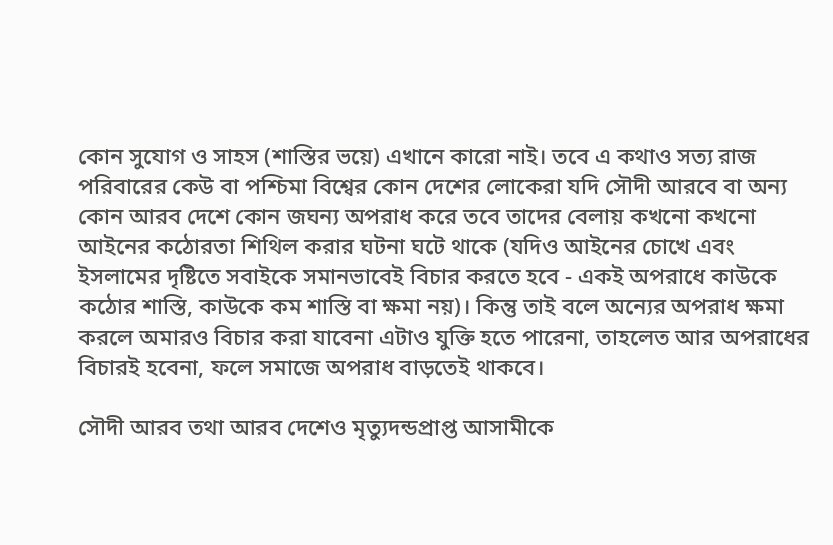কোন সুযোগ ও সাহস (শাস্তির ভয়ে) এখানে কারো নাই। তবে এ কথাও সত্য রাজ পরিবারের কেউ বা পশ্চিমা বিশ্বের কোন দেশের লোকেরা যদি সৌদী আরবে বা অন্য কোন আরব দেশে কোন জঘন্য অপরাধ করে তবে তাদের বেলায় কখনো কখনো আইনের কঠোরতা শিথিল করার ঘটনা ঘটে থাকে (যদিও আইনের চোখে এবং ইসলামের দৃষ্টিতে সবাইকে সমানভাবেই বিচার করতে হবে - একই অপরাধে কাউকে কঠোর শাস্তি, কাউকে কম শাস্তি বা ক্ষমা নয়)। কিন্তু তাই বলে অন্যের অপরাধ ক্ষমা করলে অমারও বিচার করা যাবেনা এটাও যুক্তি হতে পারেনা, তাহলেত আর অপরাধের বিচারই হবেনা, ফলে সমাজে অপরাধ বাড়তেই থাকবে।

সৌদী আরব তথা আরব দেশেও মৃত্যুদন্ডপ্রাপ্ত আসামীকে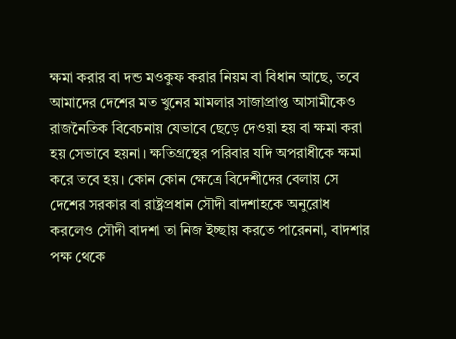ক্ষমা করার বা দন্ড মওকুফ করার নিয়ম বা বিধান আছে, তবে আমাদের দেশের মত খুনের মামলার সাজাপ্রাপ্ত আসামীকেও রাজনৈতিক বিবেচনায় যেভাবে ছেড়ে দেওয়া হয় বা ক্ষমা করা হয় সেভাবে হয়না। ক্ষতিগ্রস্থের পরিবার যদি অপরাধীকে ক্ষমা করে তবে হয়। কোন কোন ক্ষেত্রে বিদেশীদের বেলায় সে দেশের সরকার বা রাষ্ট্রপ্রধান সৌদী বাদশাহকে অনুরোধ করলেও সৌদী বাদশা তা নিজ ইচ্ছায় করতে পারেননা, বাদশার পক্ষ থেকে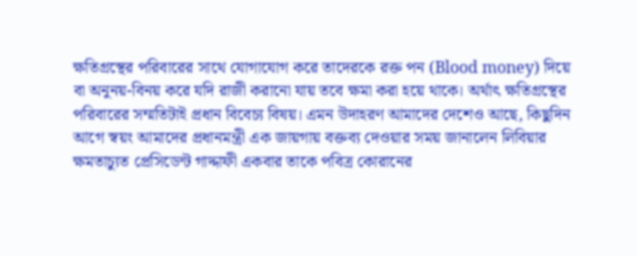ক্ষতিগ্রস্থের পরিবারের সাথে যোগাযোগ করে তাদেরকে রক্ত পন (Blood money) দিয়ে বা অনুনয়-বিনয় করে যদি রাজী করানো যায় তবে ক্ষমা করা হয়ে থাকে। অর্থাৎ ক্ষতিগ্রস্থের পরিবারের সম্মতিটাই প্রধান বিবেচ্য বিষয়। এমন উদাহরণ আমাদের দেশেও আছে, কিছুদিন আগে স্বয়ং আমাদের প্রধানমন্ত্রী এক জায়গায় বক্তব্য দেওয়ার সময় জানালেন লিবিয়ার ক্ষমতাচ্যুত প্রেসিডেন্ট গাদ্দাফী একবার তাকে পবিত্র কোরানের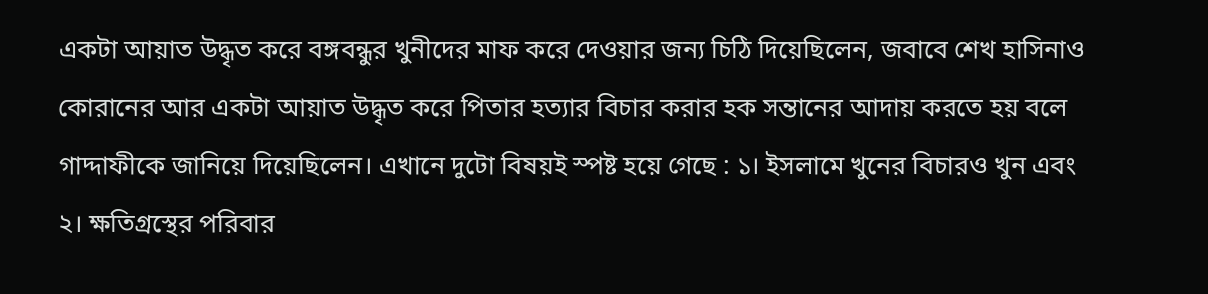একটা আয়াত উদ্ধৃত করে বঙ্গবন্ধুর খুনীদের মাফ করে দেওয়ার জন্য চিঠি দিয়েছিলেন, জবাবে শেখ হাসিনাও কোরানের আর একটা আয়াত উদ্ধৃত করে পিতার হত্যার বিচার করার হক সন্তানের আদায় করতে হয় বলে গাদ্দাফীকে জানিয়ে দিয়েছিলেন। এখানে দুটো বিষয়ই স্পষ্ট হয়ে গেছে : ১। ইসলামে খুনের বিচারও খুন এবং ২। ক্ষতিগ্রস্থের পরিবার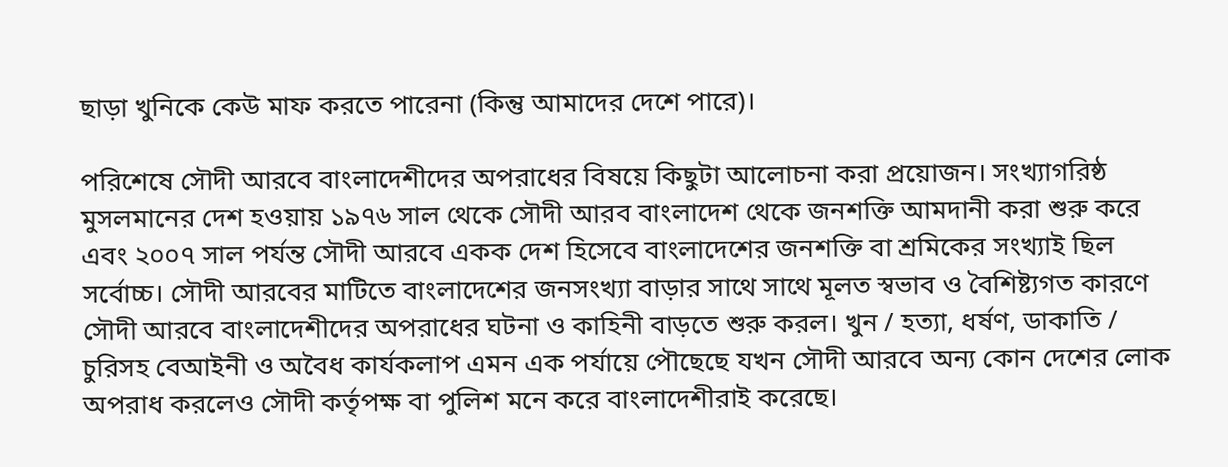ছাড়া খুনিকে কেউ মাফ করতে পারেনা (কিন্তু আমাদের দেশে পারে)।

পরিশেষে সৌদী আরবে বাংলাদেশীদের অপরাধের বিষয়ে কিছুটা আলোচনা করা প্রয়োজন। সংখ্যাগরিষ্ঠ মুসলমানের দেশ হওয়ায় ১৯৭৬ সাল থেকে সৌদী আরব বাংলাদেশ থেকে জনশক্তি আমদানী করা শুরু করে এবং ২০০৭ সাল পর্যন্ত সৌদী আরবে একক দেশ হিসেবে বাংলাদেশের জনশক্তি বা শ্রমিকের সংখ্যাই ছিল সর্বোচ্চ। সৌদী আরবের মাটিতে বাংলাদেশের জনসংখ্যা বাড়ার সাথে সাথে মূলত স্বভাব ও বৈশিষ্ট্যগত কারণে সৌদী আরবে বাংলাদেশীদের অপরাধের ঘটনা ও কাহিনী বাড়তে শুরু করল। খুন / হত্যা, ধর্ষণ, ডাকাতি / চুরিসহ বেআইনী ও অবৈধ কার্যকলাপ এমন এক পর্যায়ে পৌছেছে যখন সৌদী আরবে অন্য কোন দেশের লোক অপরাধ করলেও সৌদী কর্তৃপক্ষ বা পুলিশ মনে করে বাংলাদেশীরাই করেছে।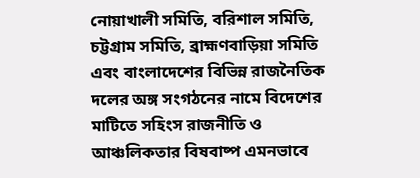নোয়াখালী সমিতি, বরিশাল সমিতি, চট্টগ্রাম সমিতি, ব্রাহ্মণবাড়িয়া সমিতি এবং বাংলাদেশের বিভিন্ন রাজনৈতিক দলের অঙ্গ সংগঠনের নামে বিদেশের মাটিতে সহিংস রাজনীতি ও আঞ্চলিকতার বিষবাষ্প এমনভাবে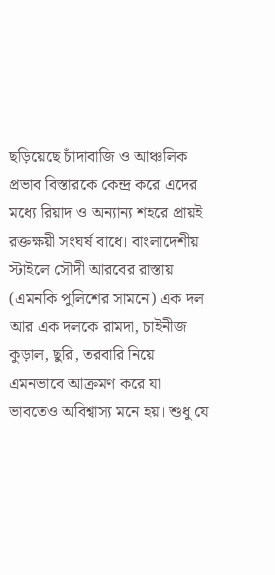ছড়িয়েছে চাঁদাবাজি ও আঞ্চলিক প্রভাব বিস্তারকে কেন্দ্র করে এদের মধ্যে রিয়াদ ও অন্যান্য শহরে প্রায়ই রক্তক্ষয়ী সংঘর্ষ বাধে। বাংলাদেশীয় স্টাইলে সৌদী আরবের রাস্তায় (এমনকি পুলিশের সামনে) এক দল আর এক দলকে রামদা, চাইনীজ কুড়াল, ছুরি, তরবারি নিয়ে এমনভাবে আক্রমণ করে যা ভাবতেও অবিশ্বাস্য মনে হয়। শুধু যে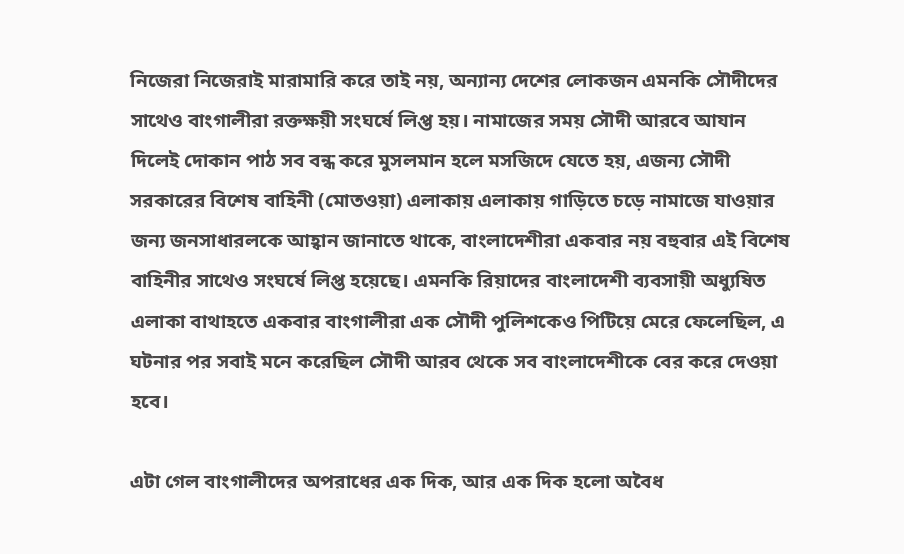নিজেরা নিজেরাই মারামারি করে তাই নয়, অন্যান্য দেশের লোকজন এমনকি সৌদীদের সাথেও বাংগালীরা রক্তক্ষয়ী সংঘর্ষে লিপ্ত হয়। নামাজের সময় সৌদী আরবে আযান দিলেই দোকান পাঠ সব বন্ধ করে মুসলমান হলে মসজিদে যেতে হয়, এজন্য সৌদী সরকারের বিশেষ বাহিনী (মোতওয়া) এলাকায় এলাকায় গাড়িতে চড়ে নামাজে যাওয়ার জন্য জনসাধারলকে আহ্বান জানাতে থাকে, বাংলাদেশীরা একবার নয় বহুবার এই বিশেষ বাহিনীর সাথেও সংঘর্ষে লিপ্ত হয়েছে। এমনকি রিয়াদের বাংলাদেশী ব্যবসায়ী অধ্যুষিত এলাকা বাথাহতে একবার বাংগালীরা এক সৌদী পুলিশকেও পিটিয়ে মেরে ফেলেছিল, এ ঘটনার পর সবাই মনে করেছিল সৌদী আরব থেকে সব বাংলাদেশীকে বের করে দেওয়া হবে।

এটা গেল বাংগালীদের অপরাধের এক দিক, আর এক দিক হলো অবৈধ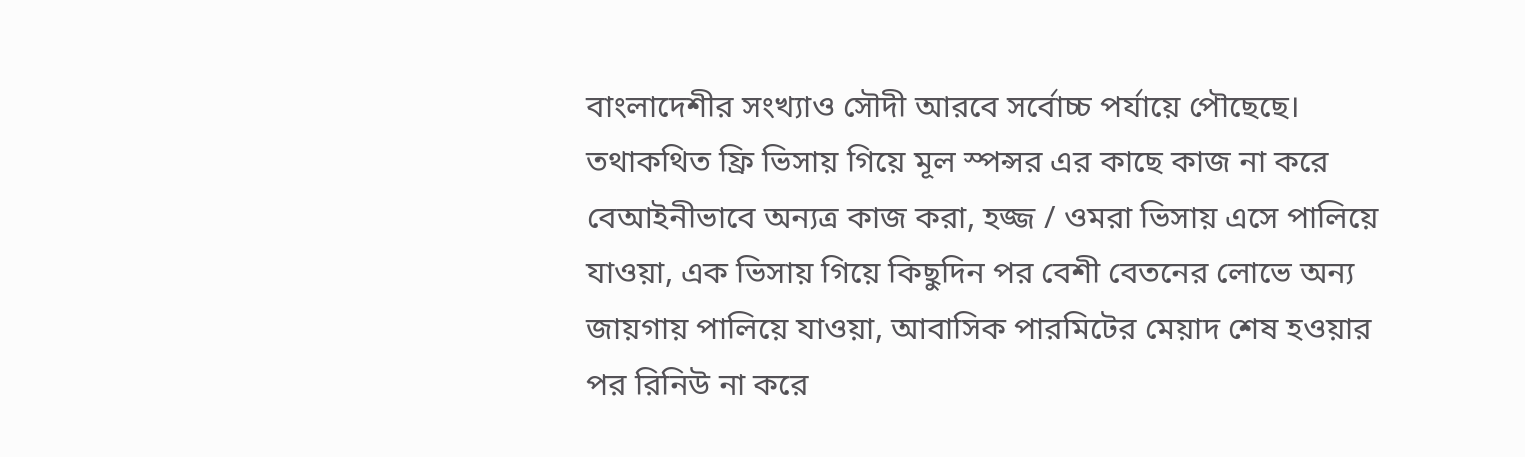বাংলাদেশীর সংখ্যাও সৌদী আরবে সর্বোচ্চ পর্যায়ে পৌছেছে। তথাকথিত ফ্রি ভিসায় গিয়ে মূল স্পন্সর এর কাছে কাজ না করে বেআইনীভাবে অন্যত্র কাজ করা, হজ্জ / ওমরা ভিসায় এসে পালিয়ে যাওয়া, এক ভিসায় গিয়ে কিছুদিন পর বেশী বেতনের লোভে অন্য জায়গায় পালিয়ে যাওয়া, আবাসিক পারমিটের মেয়াদ শেষ হওয়ার পর রিনিউ না করে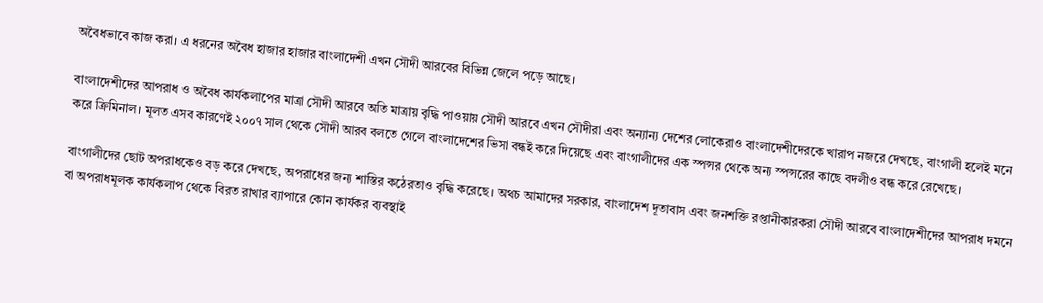অবৈধভাবে কাজ করা। এ ধরনের অবৈধ হাজার হাজার বাংলাদেশী এখন সৌদী আরবের বিভিন্ন জেলে পড়ে আছে।

বাংলাদেশীদের আপরাধ ও অবৈধ কার্যকলাপের মাত্রা সৌদী আরবে অতি মাত্রায় বৃদ্ধি পাওয়ায় সৌদী আরবে এখন সৌদীরা এবং অন্যান্য দেশের লোকেরাও বাংলাদেশীদেরকে খারাপ নজরে দেখছে, বাংগালী হলেই মনে করে ক্রিমিনাল। মূলত এসব কারণেই ২০০৭ সাল থেকে সৌদী আরব বলতে গেলে বাংলাদেশের ভিসা বন্ধই করে দিয়েছে এবং বাংগালীদের এক স্পন্সর থেকে অন্য স্পন্সরের কাছে বদলীও বন্ধ করে রেখেছে।

বাংগালীদের ছোট অপরাধকেও বড় করে দেখছে, অপরাধের জন্য শাস্তির কঠেরতাও বৃদ্ধি করেছে। অথচ আমাদের সরকার, বাংলাদেশ দূতাবাস এবং জনশক্তি রপ্তানীকারকরা সৌদী আরবে বাংলাদেশীদের আপরাধ দমনে বা অপরাধমূলক কার্যকলাপ থেকে বিরত রাখার ব্যাপারে কোন কার্যকর ব্যবস্থাই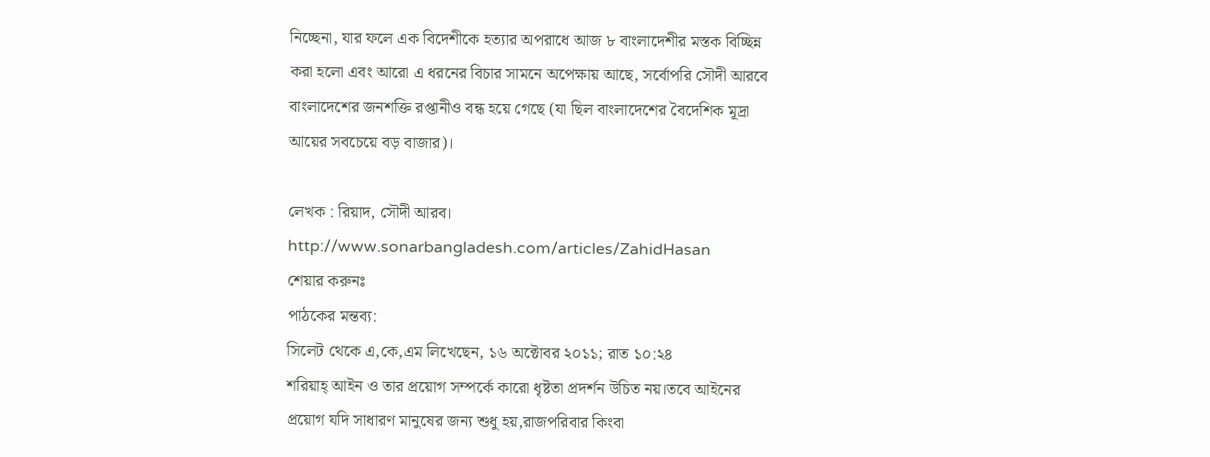নিচ্ছেনা, যার ফলে এক বিদেশীকে হত্যার অপরাধে আজ ৮ বাংলাদেশীর মস্তক বিচ্ছিন্ন করা হলো এবং আরো এ ধরনের বিচার সামনে অপেক্ষায় আছে, সর্বোপরি সৌদী আরবে বাংলাদেশের জনশক্তি রপ্তানীও বন্ধ হয়ে গেছে (যা ছিল বাংলাদেশের বৈদেশিক মূদ্রা আয়ের সবচেয়ে বড় বাজার)।

লেখক : রিয়াদ, সৌদী আরব।
http://www.sonarbangladesh.com/articles/ZahidHasan
শেয়ার করুনঃ
পাঠকের মন্তব্য:
সিলেট থেকে এ,কে,এম লিখেছেন, ১৬ অক্টোবর ২০১১; রাত ১০:২৪
শরিয়াহ্ আইন ও তার প্রয়োগ সম্পর্কে কারো ধৃষ্টতা প্রদর্শন উচিত নয়।তবে আইনের প্রয়োগ যদি সাধারণ মানুষের জন্য শুধু হয়,রাজপরিবার কিংবা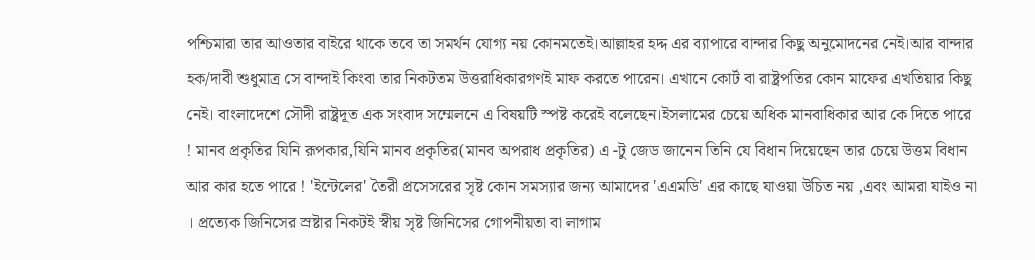পশ্চিমারা তার আওতার বাইরে থাকে তবে তা সমর্থন যোগ্য নয় কোনমতেই।আল্লাহর হদ্দ এর ব্যাপারে বান্দার কিছু অনুমোদনের নেই।আর বান্দার হক/দাবী শুধুমাত্র সে বান্দাই কিংবা তার নিকটতম উত্তরাধিকারগণই মাফ করতে পারেন। এখানে কোর্ট বা রাষ্ট্রপতির কোন মাফের এখতিয়ার কিছু নেই। বাংলাদেশে সৌদী রাষ্ট্রদূত এক সংবাদ সম্মেলনে এ বিষয়টি স্পষ্ট করেই বলেছেন।ইসলামের চেয়ে অধিক মানবাধিকার আর কে দিতে পারে ! মানব প্রকৃতির যিনি রূপকার,যিনি মানব প্রকৃতির(মানব অপরাধ প্রকৃতির) এ -টু জেড জানেন তিনি যে বিধান দিয়েছেন তার চেয়ে উত্তম বিধান আর কার হতে পারে ! 'ইন্টেলের' তৈরী প্রসেসরের সৃষ্ট কোন সমস্যার জন্য আমাদের 'এএমডি' এর কাছে যাওয়া উচিত নয় ,এবং আমরা যাইও না । প্রত্যেক জিনিসের স্রষ্টার নিকটই স্বীয় সৃষ্ট জিনিসের গোপনীয়তা বা লাগাম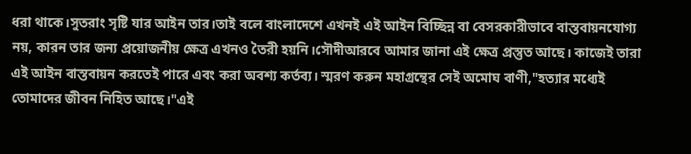ধরা থাকে।সুতরাং সৃষ্টি যার আইন তার।তাই বলে বাংলাদেশে এখনই এই আইন বিচ্ছিন্ন বা বেসরকারীভাবে বাস্তবায়নযোগ্য নয়, কারন তার জন্য প্রয়োজনীয় ক্ষেত্র এখনও তৈরী হয়নি।সৌদীআরবে আমার জানা এই ক্ষেত্র প্রস্তুত আছে। কাজেই তারা এই আইন বাস্তবায়ন করতেই পারে এবং করা অবশ্য কর্তব্য। স্মরণ করুন মহাগ্রন্থের সেই অমোঘ বাণী,"হত্যার মধ্যেই তোমাদের জীবন নিহিত আছে।"এই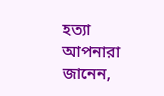হত্যা আপনারা জানেন,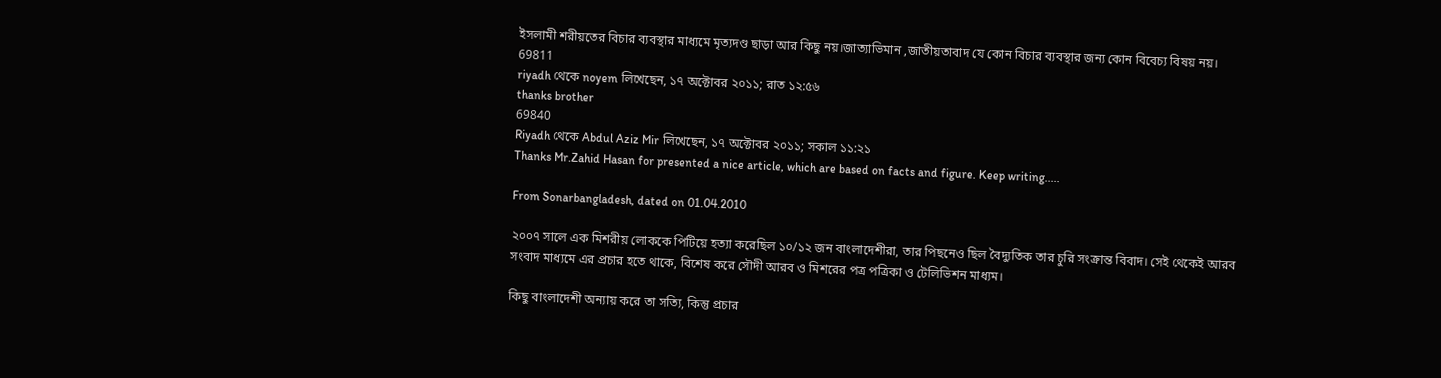ইসলামী শরীয়তের বিচার ব্যবস্থার মাধ্যমে মৃত্যদণ্ড ছাড়া আর কিছু নয়।জাত্যাভিমান ,জাতীয়তাবাদ যে কোন বিচার ব্যবস্থার জন্য কোন বিবেচ্য বিষয় নয়।
69811
riyadh থেকে noyem লিখেছেন, ১৭ অক্টোবর ২০১১; রাত ১২:৫৬
thanks brother
69840
Riyadh থেকে Abdul Aziz Mir লিখেছেন, ১৭ অক্টোবর ২০১১; সকাল ১১:২১
Thanks Mr.Zahid Hasan for presented a nice article, which are based on facts and figure. Keep writing.....

From Sonarbangladesh, dated on 01.04.2010

২০০৭ সালে এক মিশরীয় লোককে পিটিয়ে হত্যা করেছিল ১০/১২ জন বাংলাদেশীরা, তার পিছনেও ছিল বৈদ্যুতিক তার চুরি সংক্রান্ত বিবাদ। সেই থেকেই আরব সংবাদ মাধ্যমে এর প্রচার হতে থাকে, বিশেষ করে সৌদী আরব ও মিশরের পত্র পত্রিকা ও টেলিভিশন মাধ্যম।

কিছু বাংলাদেশী অন্যায় করে তা সত্যি, কিন্তু প্রচার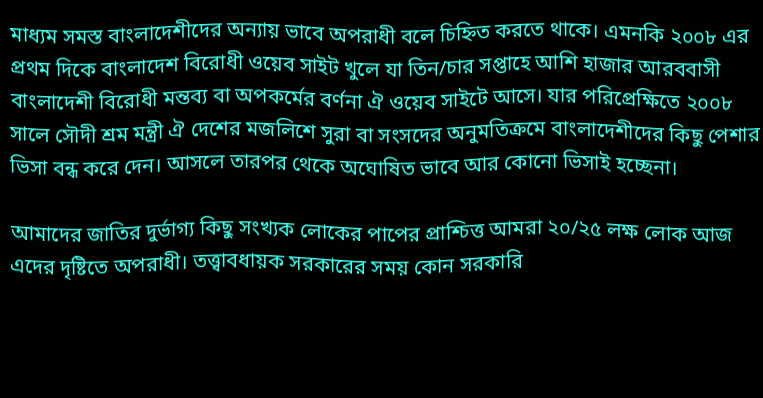মাধ্যম সমস্ত বাংলাদেশীদের অন্যায় ভাবে অপরাধী বলে চিহ্নিত করতে থাকে। এমনকি ২০০৮ এর প্রথম দিকে বাংলাদেশ বিরোধী ওয়েব সাইট খুলে যা তিন/চার সপ্তাহে আশি হাজার আরববাসী বাংলাদেশী বিরোধী মন্তব্য বা অপকর্মের বর্ণনা ঐ ওয়েব সাইটে আসে। যার পরিপ্রেক্ষিতে ২০০৮ সালে সৌদী শ্রম মন্ত্রী ঐ দেশের মজলিশে সুরা বা সংসদের অনুমতিক্রমে বাংলাদেশীদের কিছু পেশার ভিসা বন্ধ করে দেন। আসলে তারপর থেকে অঘোষিত ভাবে আর কোনো ভিসাই হচ্ছেনা।

আমাদের জাতির দুর্ভাগ্য কিছু সংখ্যক লোকের পাপের প্রাশ্চিত্ত আমরা ২০/২৫ লক্ষ লোক আজ এদের দৃষ্টিতে অপরাধী। তত্ত্বাবধায়ক সরকারের সময় কোন সরকারি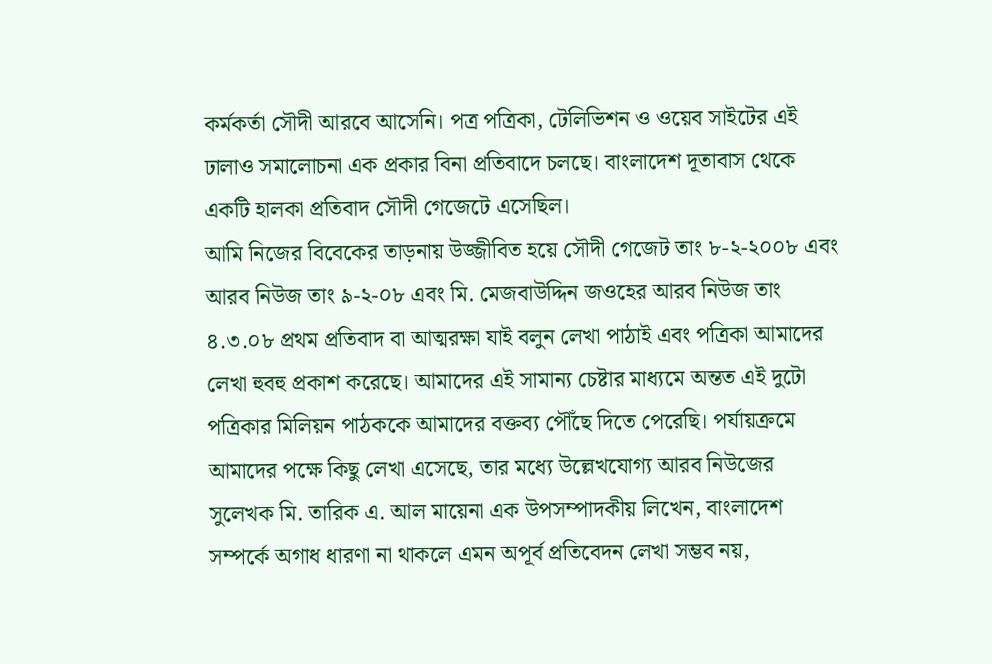কর্মকর্তা সৌদী আরবে আসেনি। পত্র পত্রিকা, টেলিভিশন ও ওয়েব সাইটের এই ঢালাও সমালোচনা এক প্রকার বিনা প্রতিবাদে চলছে। বাংলাদেশ দূতাবাস থেকে একটি হালকা প্রতিবাদ সৌদী গেজেটে এসেছিল।
আমি নিজের বিবেকের তাড়নায় উজ্জীবিত হয়ে সৌদী গেজেট তাং ৮-২-২০০৮ এবং আরব নিউজ তাং ৯-২-০৮ এবং মি. মেজবাউদ্দিন জওহের আরব নিউজ তাং ৪.৩.০৮ প্রথম প্রতিবাদ বা আত্মরক্ষা যাই বলুন লেখা পাঠাই এবং পত্রিকা আমাদের লেখা হুবহু প্রকাশ করেছে। আমাদের এই সামান্য চেষ্টার মাধ্যমে অন্তত এই দুটো পত্রিকার মিলিয়ন পাঠককে আমাদের বক্তব্য পৌঁছে দিতে পেরেছি। পর্যায়ক্রমে আমাদের পক্ষে কিছু লেখা এসেছে, তার মধ্যে উল্লেখযোগ্য আরব নিউজের সুলেখক মি. তারিক এ. আল মায়েনা এক উপসম্পাদকীয় লিখেন, বাংলাদেশ সম্পর্কে অগাধ ধারণা না থাকলে এমন অপূর্ব প্রতিবেদন লেখা সম্ভব নয়,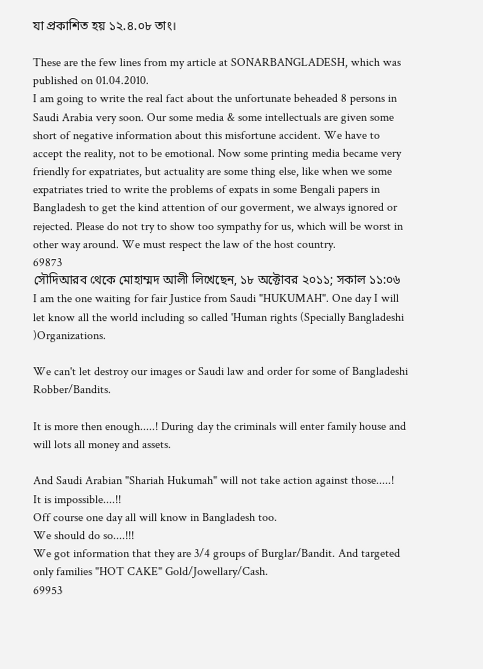যা প্রকাশিত হয় ১২.৪.০৮ তাং।

These are the few lines from my article at SONARBANGLADESH, which was published on 01.04.2010.
I am going to write the real fact about the unfortunate beheaded 8 persons in Saudi Arabia very soon. Our some media & some intellectuals are given some short of negative information about this misfortune accident. We have to accept the reality, not to be emotional. Now some printing media became very friendly for expatriates, but actuality are some thing else, like when we some expatriates tried to write the problems of expats in some Bengali papers in Bangladesh to get the kind attention of our goverment, we always ignored or rejected. Please do not try to show too sympathy for us, which will be worst in other way around. We must respect the law of the host country.
69873
সৌদিআরব থেকে মোহাম্মদ আলী লিখেছেন, ১৮ অক্টোবর ২০১১; সকাল ১১:০৬
I am the one waiting for fair Justice from Saudi "HUKUMAH". One day I will let know all the world including so called 'Human rights (Specially Bangladeshi )Organizations.

We can't let destroy our images or Saudi law and order for some of Bangladeshi Robber/Bandits.

It is more then enough.....! During day the criminals will enter family house and will lots all money and assets.

And Saudi Arabian "Shariah Hukumah" will not take action against those.....!
It is impossible....!!
Off course one day all will know in Bangladesh too.
We should do so....!!!
We got information that they are 3/4 groups of Burglar/Bandit. And targeted only families "HOT CAKE" Gold/Jowellary/Cash.
69953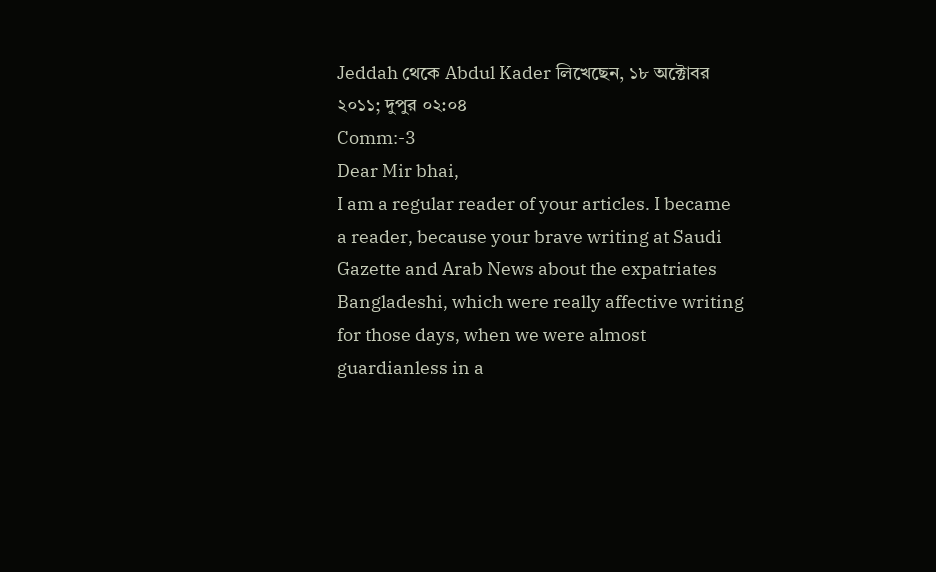Jeddah থেকে Abdul Kader লিখেছেন, ১৮ অক্টোবর ২০১১; দুপুর ০২:০৪
Comm:-3
Dear Mir bhai,
I am a regular reader of your articles. I became
a reader, because your brave writing at Saudi Gazette and Arab News about the expatriates Bangladeshi, which were really affective writing for those days, when we were almost
guardianless in a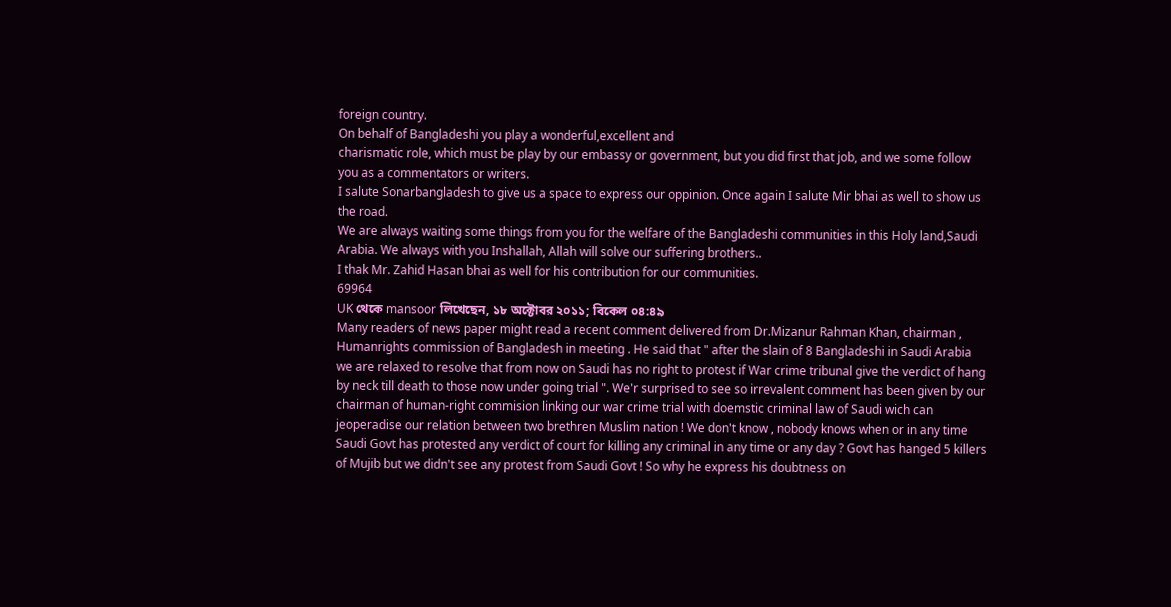foreign country.
On behalf of Bangladeshi you play a wonderful,excellent and
charismatic role, which must be play by our embassy or government, but you did first that job, and we some follow you as a commentators or writers.
I salute Sonarbangladesh to give us a space to express our oppinion. Once again I salute Mir bhai as well to show us the road.
We are always waiting some things from you for the welfare of the Bangladeshi communities in this Holy land,Saudi Arabia. We always with you Inshallah, Allah will solve our suffering brothers..
I thak Mr. Zahid Hasan bhai as well for his contribution for our communities.
69964
UK থেকে mansoor লিখেছেন, ১৮ অক্টোবর ২০১১; বিকেল ০৪:৪৯
Many readers of news paper might read a recent comment delivered from Dr.Mizanur Rahman Khan, chairman , Humanrights commission of Bangladesh in meeting . He said that " after the slain of 8 Bangladeshi in Saudi Arabia we are relaxed to resolve that from now on Saudi has no right to protest if War crime tribunal give the verdict of hang by neck till death to those now under going trial ". We'r surprised to see so irrevalent comment has been given by our chairman of human-right commision linking our war crime trial with doemstic criminal law of Saudi wich can jeoperadise our relation between two brethren Muslim nation ! We don't know , nobody knows when or in any time Saudi Govt has protested any verdict of court for killing any criminal in any time or any day ? Govt has hanged 5 killers of Mujib but we didn't see any protest from Saudi Govt ! So why he express his doubtness on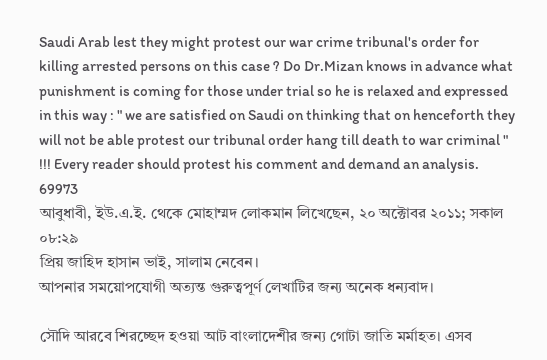Saudi Arab lest they might protest our war crime tribunal's order for killing arrested persons on this case ? Do Dr.Mizan knows in advance what punishment is coming for those under trial so he is relaxed and expressed in this way : " we are satisfied on Saudi on thinking that on henceforth they will not be able protest our tribunal order hang till death to war criminal " !!! Every reader should protest his comment and demand an analysis.
69973
আবুধাবী, ইউ.এ.ই. থেকে মোহাম্মদ লোকমান লিখেছেন, ২০ অক্টোবর ২০১১; সকাল ০৮:২৯
প্রিয় জাহিদ হাসান ভাই, সালাম নেবেন।
আপনার সময়োপযোগী অত্যন্ত গুরুত্বপূর্ণ লেখাটির জন্য অনেক ধন্যবাদ।

সৌদি আরবে শিরচ্ছেদ হওয়া আট বাংলাদেশীর জন্য গোটা জাতি মর্মাহত। এসব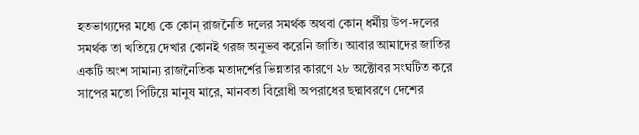হতভাগ্যদের মধ্যে কে কোন্ রাজনৈতি দলের সমর্থক অথবা কোন্ ধর্মীয় উপ-দলের সমর্থক তা খতিয়ে দেখার কোনই গরজ অনুভব করেনি জাতি। আবার আমাদের জাতির একটি অংশ সামান্য রাজনৈতিক মতাদর্শের ভিন্নতার কারণে ২৮ অক্টোবর সংঘটিত করে সাপের মতো পিটিয়ে মানুষ মারে, মানবতা বিরোধী অপরাধের ছদ্মাবরণে দেশের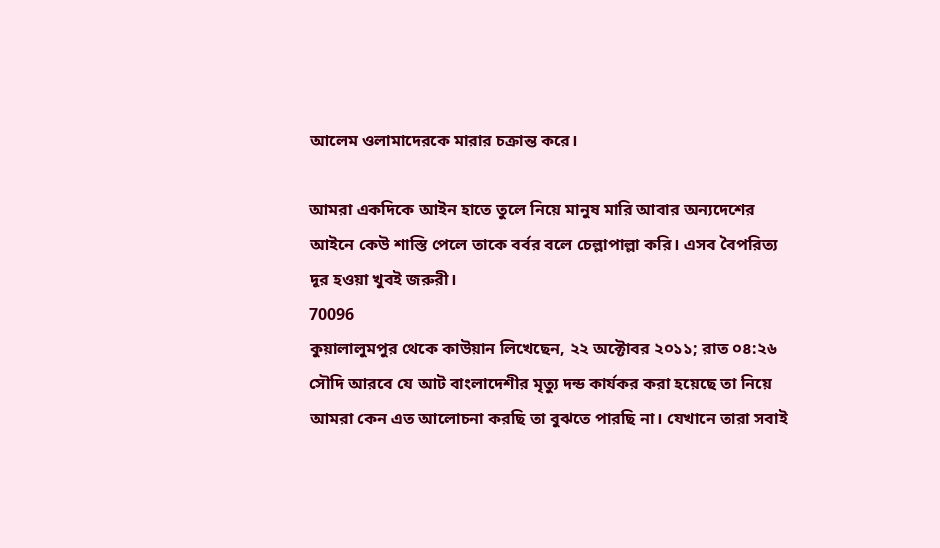আলেম ওলামাদেরকে মারার চক্রান্ত করে।

আমরা একদিকে আইন হাতে তুলে নিয়ে মানুষ মারি আবার অন্যদেশের আইনে কেউ শাস্তি পেলে তাকে বর্বর বলে চেল্লাপাল্লা করি। এসব বৈপরিত্য দূর হওয়া খুবই জরুরী।
70096
কুয়ালালুমপুর থেকে কাউয়ান লিখেছেন, ২২ অক্টোবর ২০১১; রাত ০৪:২৬
সৌদি আরবে যে আট বাংলাদেশীর মৃত্যু দন্ড কার্যকর করা হয়েছে তা নিয়ে আমরা কেন এত আলোচনা করছি তা বুঝতে পারছি না। যেখানে তারা সবাই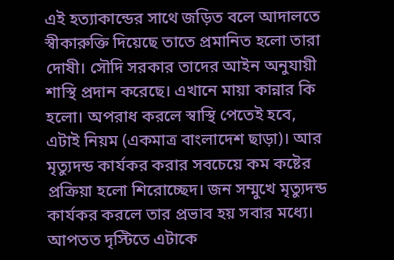এই হত্যাকান্ডের সাথে জড়িত বলে আদালতে স্বীকারুক্তি দিয়েছে তাতে প্রমানিত হলো তারা দোষী। সৌদি সরকার তাদের আইন অনুযায়ী শাস্থি প্রদান করেছে। এখানে মায়া কান্নার কি হলো। অপরাধ করলে স্বাস্থি পেতেই হবে, এটাই নিয়ম (একমাত্র বাংলাদেশ ছাড়া)। আর মৃত্যুদন্ড কার্যকর করার সবচেয়ে কম কষ্টের প্রক্রিয়া হলো শিরোচ্ছেদ। জন সম্মুখে মৃত্যুদন্ড কার্যকর করলে তার প্রভাব হয় সবার মধ্যে। আপতত দৃস্টিতে এটাকে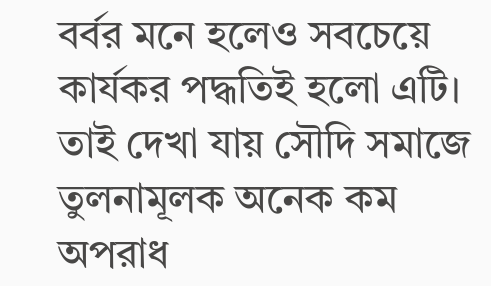বর্বর মনে হলেও সবচেয়ে কার্যকর পদ্ধতিই হলো এটি। তাই দেখা যায় সৌদি সমাজে তুলনামূলক অনেক কম অপরাধ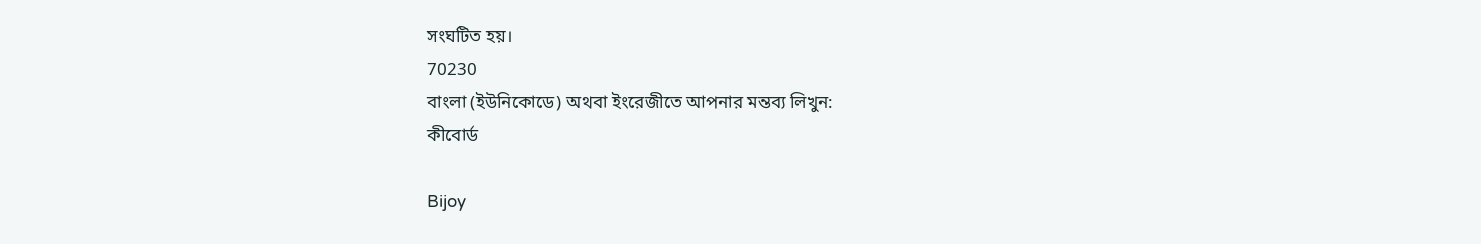সংঘটিত হয়।
70230
বাংলা (ইউনিকোডে) অথবা ইংরেজীতে আপনার মন্তব্য লিখুন:
কীবোর্ড

Bijoy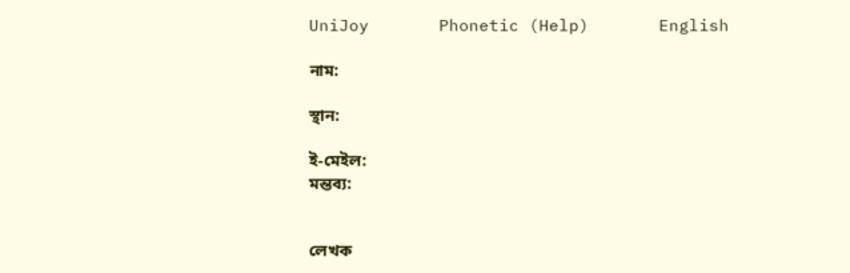UniJoy       Phonetic (Help)       English

নাম:

স্থান:

ই-মেইল:
মন্তব্য:


লেখক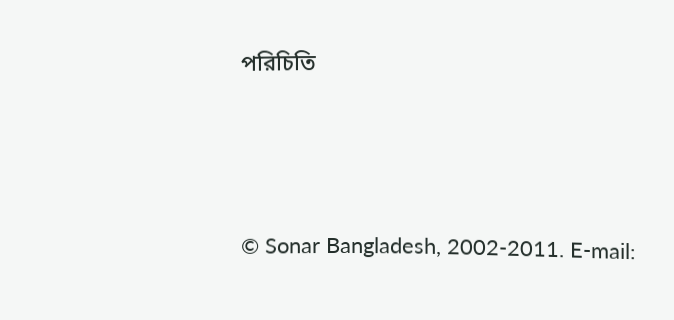পরিচিতি






© Sonar Bangladesh, 2002-2011. E-mail: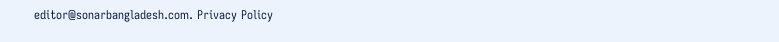editor@sonarbangladesh.com. Privacy Policy